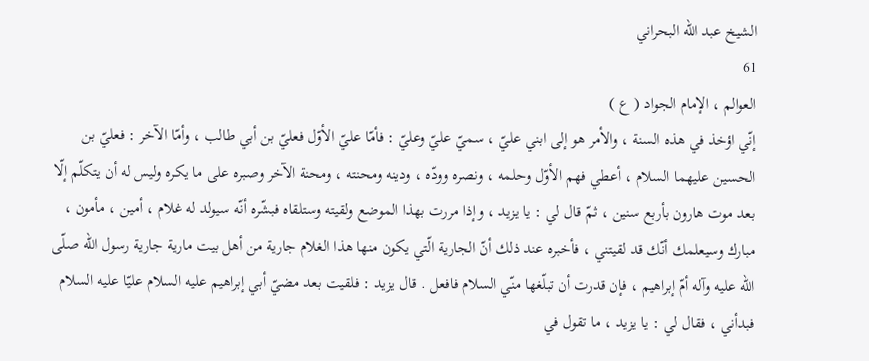الشيخ عبد الله البحراني
61
العوالم ، الإمام الجواد ( ع )
إنّي اؤخذ في هذه السنة ، والأمر هو إلى ابني عليّ ، سميّ عليّ وعليّ : فأمّا عليّ الأوّل فعليّ بن أبي طالب ، وأمّا الآخر : فعليّ بن الحسين عليهما السلام ، أعطي فهم الأوّل وحلمه ، ونصره وودّه ، ودينه ومحنته ، ومحنة الآخر وصبره على ما يكره وليس له أن يتكلّم إلّا بعد موت هارون بأربع سنين ، ثمّ قال لي : يا يزيد ، وإذا مررت بهذا الموضع ولقيته وستلقاه فبشّره أنّه سيولد له غلام ، أمين ، مأمون ، مبارك وسيعلمك أنّك قد لقيتني ، فأخبره عند ذلك أنّ الجارية الّتي يكون منها هذا الغلام جارية من أهل بيت مارية جارية رسول اللّه صلّى اللّه عليه وآله أمّ إبراهيم ، فإن قدرت أن تبلّغها منّي السلام فافعل . قال يزيد : فلقيت بعد مضيّ أبي إبراهيم عليه السلام عليّا عليه السلام فبدأني ، فقال لي : يا يزيد ، ما تقول في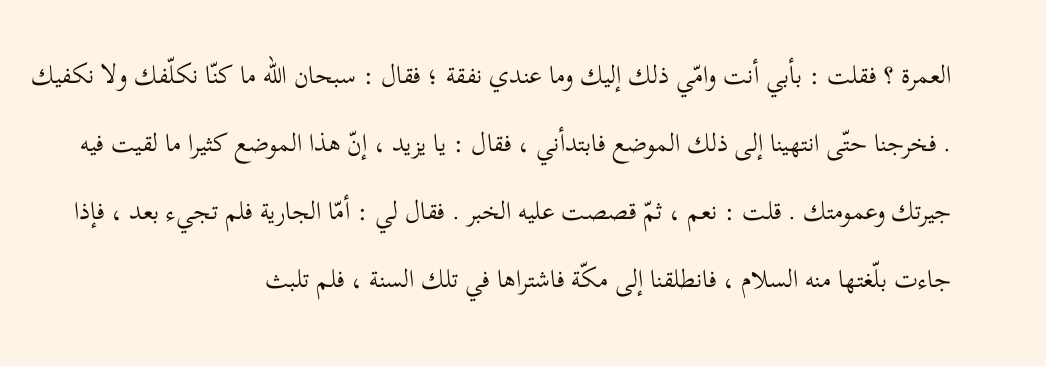العمرة ؟ فقلت : بأبي أنت وامّي ذلك إليك وما عندي نفقة ؛ فقال : سبحان اللّه ما كنّا نكلّفك ولا نكفيك . فخرجنا حتّى انتهينا إلى ذلك الموضع فابتدأني ، فقال : يا يزيد ، إنّ هذا الموضع كثيرا ما لقيت فيه جيرتك وعمومتك . قلت : نعم ، ثمّ قصصت عليه الخبر . فقال لي : أمّا الجارية فلم تجيء بعد ، فإذا جاءت بلّغتها منه السلام ، فانطلقنا إلى مكّة فاشتراها في تلك السنة ، فلم تلبث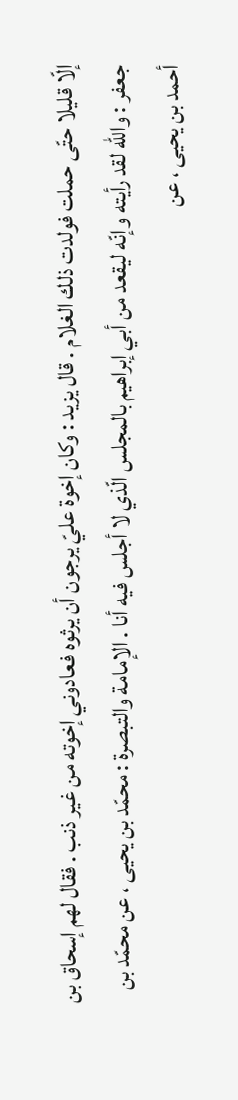إلّا قليلا حتّى حملت فولدت ذلك الغلام . قال يزيد : وكان إخوة عليّ يرجون أن يرثوه فعادوني إخوته من غير ذنب . فقال لهم إسحاق بن جعفر : واللّه لقد رأيته وإنّه ليقعد من أبي إبراهيم بالمجلس الّذي لا أجلس فيه أنا . الإمامة والتبصرة : محمّد بن يحيى ، عن محمّد بن أحمد بن يحيى ، عن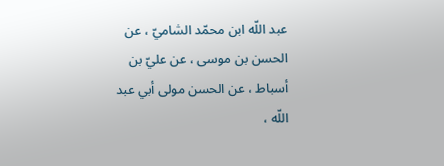عبد اللّه ابن محمّد الشاميّ ، عن الحسن بن موسى ، عن عليّ بن أسباط ، عن الحسن مولى أبي عبد اللّه ،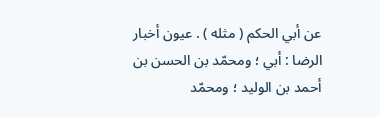عن أبي الحكم ( مثله ) . عيون أخبار الرضا : أبي ؛ ومحمّد بن الحسن بن أحمد بن الوليد ؛ ومحمّد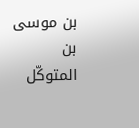بن موسى بن المتوكّل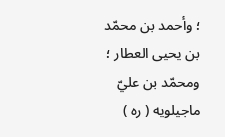؛ وأحمد بن محمّد بن يحيى العطار ؛ ومحمّد بن عليّ ماجيلويه ( ره )